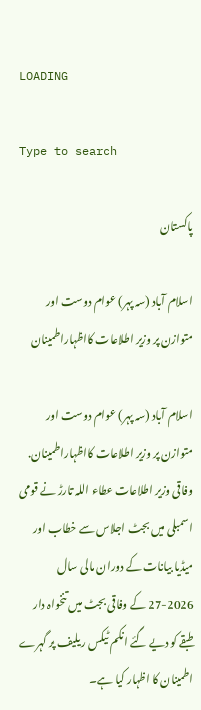LOADING

Type to search

پاکستان

اسلام آباد (سہ پہر) عوام دوست اور متوازن پر وزیر اطلاعات کااظہاراطمینان

اسلام آباد (سہ پہر) عوام دوست اور متوازن پر وزیر اطلاعات کااظہاراطمینان. وفاقی وزیر اطلاعات عطاء اللہ تارڑ نے قومی اسمبلی میں بجٹ اجلاس سے خطاب اور میڈیا بیانات کے دوران مالی سال 2026-27 کے وفاقی بجٹ میں تنخواہ دار طبقے کو دیے گئے انکم ٹیکس ریلیف پر گہرے اطمینان کا اظہار کیا ہے۔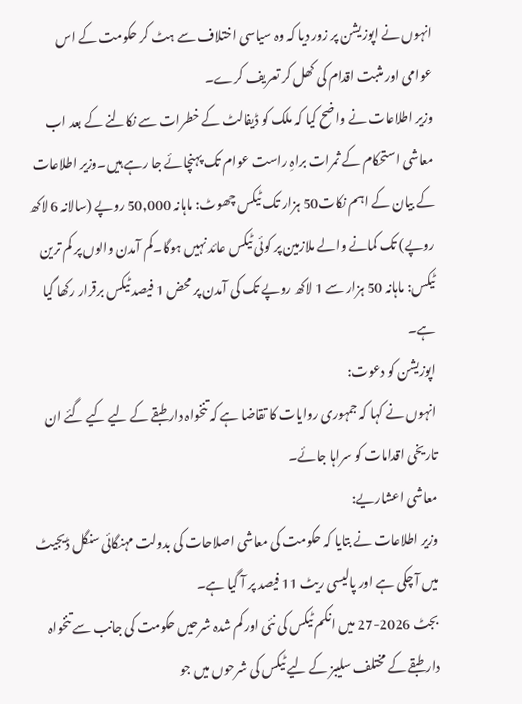انہوں نے اپوزیشن پر زور دیا کہ وہ سیاسی اختلاف سے ہٹ کر حکومت کے اس عوامی اور مثبت اقدام کی کھل کر تعریف کرے۔
وزیر اطلاعات نے واضح کیا کہ ملک کو ڈیفالٹ کے خطرات سے نکالنے کے بعد اب معاشی استحکام کے ثمرات براہِ راست عوام تک پہنچائے جا رہے ہیں۔وزیر اطلاعات کے بیان کے اہم نکات50 ہزار تک ٹیکس چھوٹ: ماہانہ 50,000 روپے (سالانہ 6 لاکھ روپے) تک کمانے والے ملازمین پر کوئی ٹیکس عائد نہیں ہوگا۔کم آمدن والوں پر کم ترین ٹیکس: ماہانہ 50 ہزار سے 1 لاکھ روپے تک کی آمدن پر محض 1 فیصد ٹیکس برقرار رکھا گیا ہے۔
اپوزیشن کو دعوت:
انہوں نے کہا کہ جمہوری روایات کا تقاضا ہے کہ تنخواہ دار طبقے کے لیے کیے گئے ان تاریخی اقدامات کو سراہا جائے۔
معاشی اعشاریے:
وزیر اطلاعات نے بتایا کہ حکومت کی معاشی اصلاحات کی بدولت مہنگائی سنگل ڈیجیٹ میں آ چکی ہے اور پالیسی ریٹ 11 فیصد پر آ گیا ہے۔
بجٹ 2026-27 میں انکم ٹیکس کی نئی اور کم شدہ شرحیں حکومت کی جانب سے تنخواہ دار طبقے کے مختلف سلیبز کے لیے ٹیکس کی شرحوں میں جو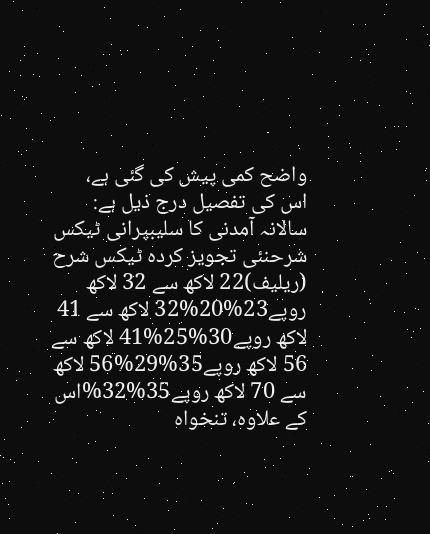واضح کمی پیش کی گئی ہے،
اس کی تفصیل درج ذیل ہے:
سالانہ آمدنی کا سلیبپرانی ٹیکس شرحنئی تجویز کردہ ٹیکس شرح (ریلیف)22 لاکھ سے 32 لاکھ روپے23%20%32 لاکھ سے 41 لاکھ روپے30%25%41 لاکھ سے 56 لاکھ روپے35%29%56 لاکھ سے 70 لاکھ روپے35%32%اس کے علاوہ، تنخواہ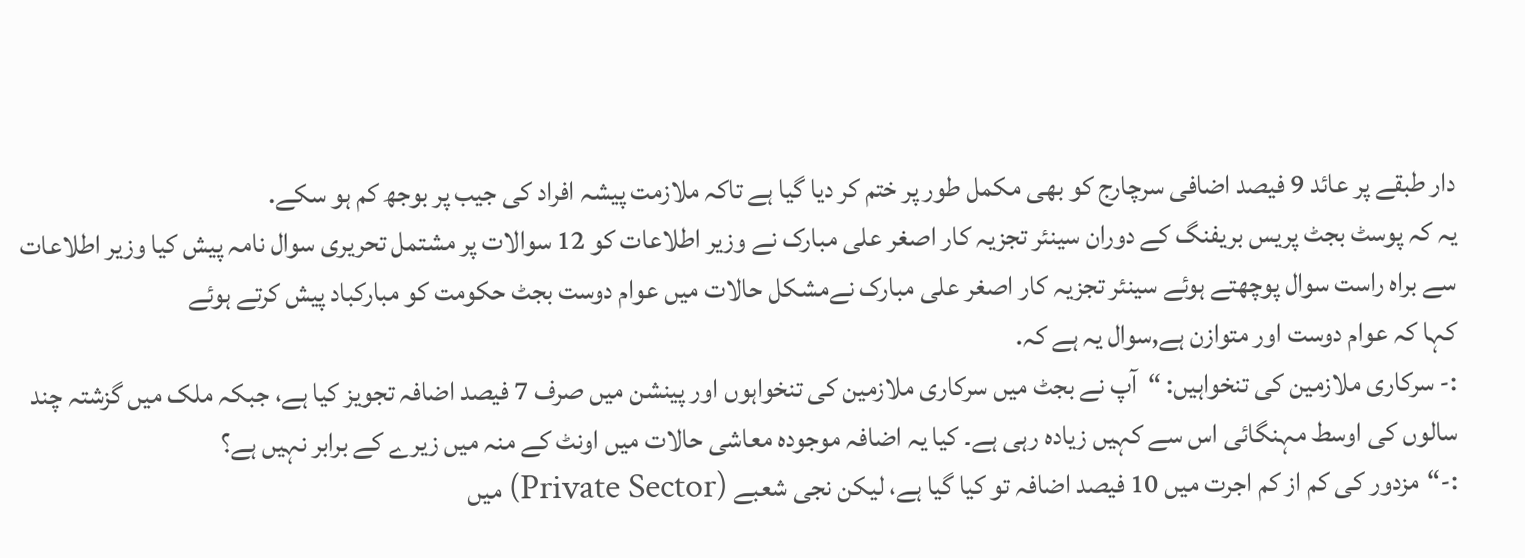دار طبقے پر عائد 9 فیصد اضافی سرچارج کو بھی مکمل طور پر ختم کر دیا گیا ہے تاکہ ملازمت پیشہ افراد کی جیب پر بوجھ کم ہو سکے.
یہ کہ پوسٹ بجٹ پریس بریفنگ کے دوران سینئر تجزیہ کار اصغر علی مبارک نے وزیر اطلاعات کو 12 سوالات پر مشتمل تحریری سوال نامہ پیش کیا وزیر اطلاعات سے براہ راست سوال پوچھتے ہوئے سینئر تجزیہ کار اصغر علی مبارک نےمشکل حالات میں عوام دوست بجٹ حکومت کو مبارکباد پیش کرتے ہوئے
کہا کہ عوام دوست اور متوازن ہے,سوال یہ ہے کہ.
:- سرکاری ملازمین کی تنخواہیں: “آپ نے بجٹ میں سرکاری ملازمین کی تنخواہوں اور پینشن میں صرف 7 فیصد اضافہ تجویز کیا ہے، جبکہ ملک میں گزشتہ چند سالوں کی اوسط مہنگائی اس سے کہیں زیادہ رہی ہے۔ کیا یہ اضافہ موجودہ معاشی حالات میں اونٹ کے منہ میں زیرے کے برابر نہیں ہے؟
:-“مزدور کی کم از کم اجرت میں 10 فیصد اضافہ تو کیا گیا ہے، لیکن نجی شعبے (Private Sector) میں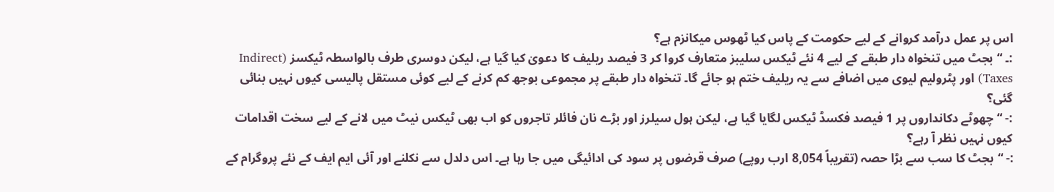اس پر عمل درآمد کروانے کے لیے حکومت کے پاس کیا ٹھوس میکانزم ہے؟
:۔ “بجٹ میں تنخواہ دار طبقے کے لیے 4 نئے ٹیکس سلیبز متعارف کروا کر 3 فیصد ریلیف کا دعویٰ کیا گیا ہے، لیکن دوسری طرف بالواسطہ ٹیکسز (Indirect Taxes) اور پٹرولیم لیوی میں اضافے سے یہ ریلیف ختم ہو جائے گا۔ تنخواہ دار طبقے پر مجموعی بوجھ کم کرنے کے لیے کوئی مستقل پالیسی کیوں نہیں بنائی گئی؟
:- “چھوٹے دکانداروں پر 1 فیصد فکسڈ ٹیکس لگایا گیا ہے، لیکن ہول سیلرز اور بڑے نان فائلر تاجروں کو اب بھی ٹیکس نیٹ میں لانے کے لیے سخت اقدامات کیوں نہیں نظر آ رہے؟
:- “بجٹ کا سب سے بڑا حصہ (تقریباً 8,054 ارب روپے) صرف قرضوں پر سود کی ادائیگی میں جا رہا ہے۔ اس دلدل سے نکلنے اور آئی ایم ایف کے نئے پروگرام کے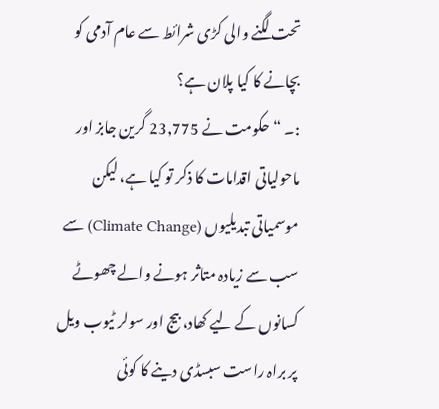تحت لگنے والی کڑی شرائط سے عام آدمی کو بچانے کا کیا پلان ہے؟
:۔ “حکومت نے 23,775 گرین جابز اور ماحولیاتی اقدامات کا ذکر تو کیا ہے، لیکن موسمیاتی تبدیلیوں (Climate Change) سے سب سے زیادہ متاثر ہونے والے چھوٹے کسانوں کے لیے کھاد، بیج اور سولر ٹیوب ویل پر براہ راست سبسڈی دینے کا کوئی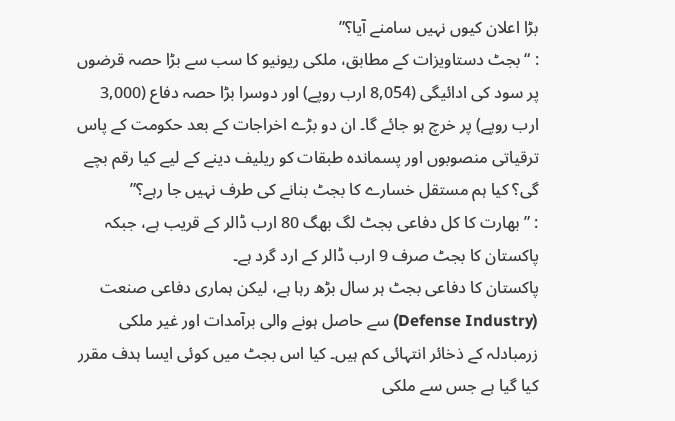بڑا اعلان کیوں نہیں سامنے آیا؟”
: “بجٹ دستاویزات کے مطابق، ملکی ریونیو کا سب سے بڑا حصہ قرضوں پر سود کی ادائیگی (8,054 ارب روپے) اور دوسرا بڑا حصہ دفاع (3,000 ارب روپے) پر خرچ ہو جائے گا۔ ان دو بڑے اخراجات کے بعد حکومت کے پاس ترقیاتی منصوبوں اور پسماندہ طبقات کو ریلیف دینے کے لیے کیا رقم بچے گی؟ کیا ہم مستقل خسارے کا بجٹ بنانے کی طرف نہیں جا رہے؟”
: ” بھارت کا کل دفاعی بجٹ لگ بھگ 80 ارب ڈالر کے قریب ہے، جبکہ پاکستان کا بجٹ صرف 9 ارب ڈالر کے ارد گرد ہے۔
پاکستان کا دفاعی بجٹ ہر سال بڑھ رہا ہے، لیکن ہماری دفاعی صنعت (Defense Industry) سے حاصل ہونے والی برآمدات اور غیر ملکی زرمبادلہ کے ذخائر انتہائی کم ہیں۔ کیا اس بجٹ میں کوئی ایسا ہدف مقرر کیا گیا ہے جس سے ملکی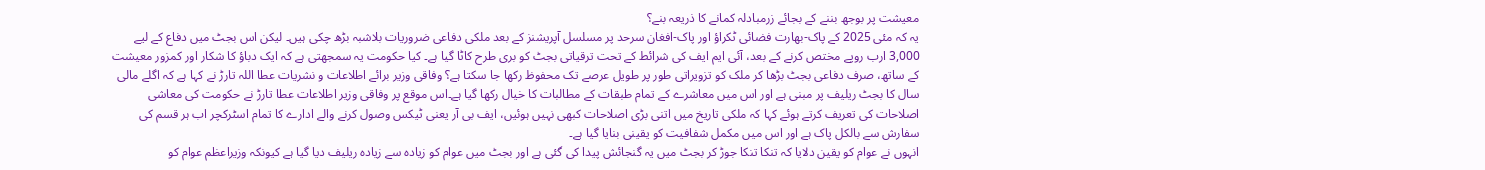معیشت پر بوجھ بننے کے بجائے زرمبادلہ کمانے کا ذریعہ بنے؟
یہ کہ مئی 2025 کے پاک-بھارت فضائی ٹکراؤ اور پاک-افغان سرحد پر مسلسل آپریشنز کے بعد ملکی دفاعی ضروریات بلاشبہ بڑھ چکی ہیں۔ لیکن اس بجٹ میں دفاع کے لیے 3,000 ارب روپے مختص کرنے کے بعد، آئی ایم ایف کی شرائط کے تحت ترقیاتی بجٹ کو بری طرح کاٹا گیا ہے۔ کیا حکومت یہ سمجھتی ہے کہ ایک دباؤ کا شکار اور کمزور معیشت کے ساتھ، صرف دفاعی بجٹ بڑھا کر ملک کو تزویراتی طور پر طویل عرصے تک محفوظ رکھا جا سکتا ہے؟ وفاقی وزیر برائے اطلاعات و نشریات عطا اللہ تارڑ نے کہا ہے کہ اگلے مالی سال کا بجٹ ریلیف پر مبنی ہے اور اس میں معاشرے کے تمام طبقات کے مطالبات کا خیال رکھا گیا ہے۔اس موقع پر وفاقی وزیر اطلاعات عطا تارڑ نے حکومت کی معاشی اصلاحات کی تعریف کرتے ہوئے کہا کہ ملکی تاریخ میں اتنی بڑی اصلاحات کبھی نہیں ہوئیں، ایف بی آر یعنی ٹیکس وصول کرنے والے ادارے کا تمام اسٹرکچر اب ہر قسم کی سفارش سے بالکل پاک ہے اور اس میں مکمل شفافیت کو یقینی بنایا گیا ہے۔
انہوں نے عوام کو یقین دلایا کہ تنکا تنکا جوڑ کر بجٹ میں یہ گنجائش پیدا کی گئی ہے اور بجٹ میں عوام کو زیادہ سے زیادہ ریلیف دیا گیا ہے کیونکہ وزیراعظم عوام کو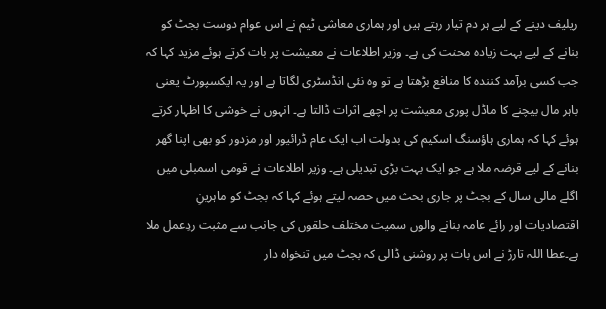ریلیف دینے کے لیے ہر دم تیار رہتے ہیں اور ہماری معاشی ٹیم نے اس عوام دوست بجٹ کو بنانے کے لیے بہت زیادہ محنت کی ہے۔ وزیر اطلاعات نے معیشت پر بات کرتے ہوئے مزید کہا کہ جب کسی برآمد کنندہ کا منافع بڑھتا ہے تو وہ نئی انڈسٹری لگاتا ہے اور یہ ایکسپورٹ یعنی باہر مال بیچنے کا ماڈل پوری معیشت پر اچھے اثرات ڈالتا ہے۔ انہوں نے خوشی کا اظہار کرتے ہوئے کہا کہ ہماری ہاؤسنگ اسکیم کی بدولت اب ایک عام ڈرائیور اور مزدور کو بھی اپنا گھر بنانے کے لیے قرضہ ملا ہے جو ایک بہت بڑی تبدیلی ہے۔ وزیر اطلاعات نے قومی اسمبلی میں اگلے مالی سال کے بجٹ پر جاری بحث میں حصہ لیتے ہوئے کہا کہ بجٹ کو ماہرینِ اقتصادیات اور رائے عامہ بنانے والوں سمیت مختلف حلقوں کی جانب سے مثبت ردِعمل ملا ہے۔عطا اللہ تارڑ نے اس بات پر روشنی ڈالی کہ بجٹ میں تنخواہ دار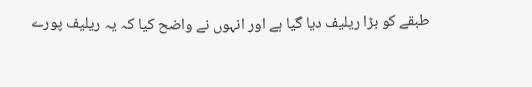طبقے کو بڑا ریلیف دیا گیا ہے اور انہوں نے واضح کیا کہ یہ ریلیف پورے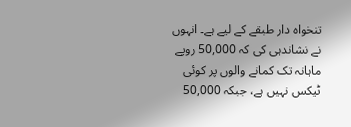تنخواہ دار طبقے کے لیے ہے۔ انہوں نے نشاندہی کی کہ 50,000 روپے ماہانہ تک کمانے والوں پر کوئی ٹیکس نہیں ہے، جبکہ 50,000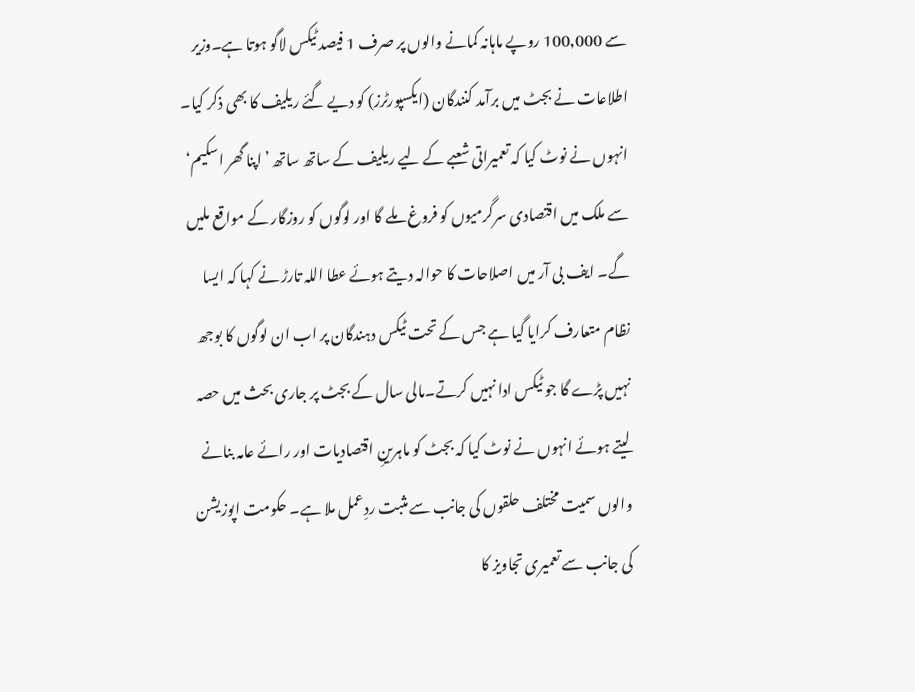سے 100,000 روپے ماہانہ کمانے والوں پر صرف 1 فیصد ٹیکس لاگو ہوتا ہے۔وزیر اطلاعات نے بجٹ میں برآمد کنندگان (ایکسپورٹرز) کو دیے گئے ریلیف کا بھی ذکر کیا۔ انہوں نے نوٹ کیا کہ تعمیراتی شعبے کے لیے ریلیف کے ساتھ ساتھ ’اپنا گھر اسکیم‘ سے ملک میں اقتصادی سرگرمیوں کو فروغ ملے گا اور لوگوں کو روزگار کے مواقع ملیں گے۔ ایف بی آر میں اصلاحات کا حوالہ دیتے ہوئے عطا اللہ تارڑ نے کہا کہ ایسا نظام متعارف کرایا گیا ہے جس کے تحت ٹیکس دہندگان پر اب ان لوگوں کا بوجھ نہیں پڑے گا جو ٹیکس ادا نہیں کرتے۔مالی سال کے بجٹ پر جاری بحث میں حصہ لیتے ہوئے انہوں نے نوٹ کیا کہ بجٹ کو ماہرینِ اقتصادیات اور رائے عامہ بنانے والوں سمیت مختلف حلقوں کی جانب سے مثبت ردِعمل ملا ہے۔ حکومت اپوزیشن کی جانب سے تعمیری تجاویز کا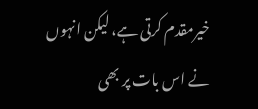خیرمقدم کرتی ہے، لیکن انہوں نے اس بات پر بھی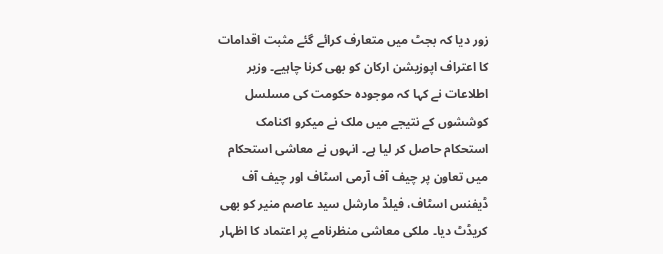زور دیا کہ بجٹ میں متعارف کرائے گئے مثبت اقدامات کا اعتراف اپوزیشن ارکان کو بھی کرنا چاہیے۔ وزیر اطلاعات نے کہا کہ موجودہ حکومت کی مسلسل کوششوں کے نتیجے میں ملک نے میکرو اکنامک استحکام حاصل کر لیا ہے۔ انہوں نے معاشی استحکام میں تعاون پر چیف آف آرمی اسٹاف اور چیف آف ڈیفنس اسٹاف، فیلڈ مارشل سید عاصم منیر کو بھی کریڈٹ دیا۔ ملکی معاشی منظرنامے پر اعتماد کا اظہار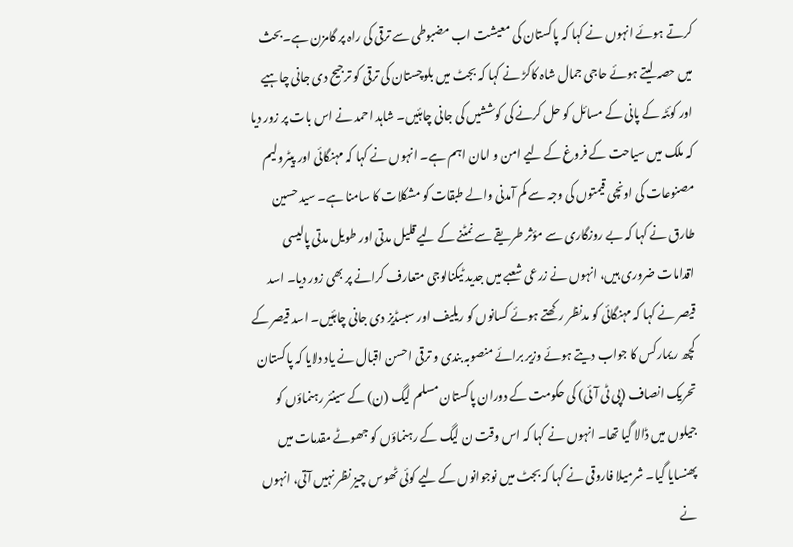کرتے ہوئے انہوں نے کہا کہ پاکستان کی معیشت اب مضبوطی سے ترقی کی راہ پر گامزن ہے۔بحث میں حصہ لیتے ہوئے حاجی جمال شاہ کاکڑ نے کہا کہ بجٹ میں بلوچستان کی ترقی کو ترجیح دی جانی چاہیے اور کوئٹہ کے پانی کے مسائل کو حل کرنے کی کوششیں کی جانی چاہئیں۔ شاہد احمد نے اس بات پر زور دیا کہ ملک میں سیاحت کے فروغ کے لیے امن و امان اہم ہے۔ انہوں نے کہا کہ مہنگائی اور پیٹرولیم مصنوعات کی اونچی قیمتوں کی وجہ سے کم آمدنی والے طبقات کو مشکلات کا سامنا ہے۔ سید حسین طارق نے کہا کہ بے روزگاری سے مؤثر طریقے سے نمٹنے کے لیے قلیل مدتی اور طویل مدتی پالیسی اقدامات ضروری ہیں، انہوں نے زرعی شعبے میں جدید ٹیکنالوجی متعارف کرانے پر بھی زور دیا۔ اسد قیصر نے کہا کہ مہنگائی کو مدنظر رکھتے ہوئے کسانوں کو ریلیف اور سبسڈیز دی جانی چاہئیں۔ اسد قیصر کے کچھ ریمارکس کا جواب دیتے ہوئے وزیر برائے منصوبہ بندی و ترقی احسن اقبال نے یاد دلایا کہ پاکستان تحریک انصاف (پی ٹی آئی) کی حکومت کے دوران پاکستان مسلم لیگ (ن) کے سینئر رہنماؤں کو جیلوں میں ڈالا گیا تھا۔ انہوں نے کہا کہ اس وقت ن لیگ کے رہنماؤں کو جھوٹے مقدمات میں پھنسایا گیا۔ شرمیلا فاروقی نے کہا کہ بجٹ میں نوجوانوں کے لیے کوئی ٹھوس چیز نظر نہیں آتی، انہوں نے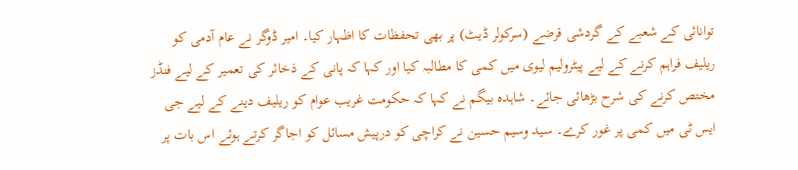توانائی کے شعبے کے گردشی قرضے (سرکولر ڈیٹ) پر بھی تحفظات کا اظہار کیا۔ امیر ڈوگر نے عام آدمی کو ریلیف فراہم کرنے کے لیے پیٹرولیم لیوی میں کمی کا مطالبہ کیا اور کہا کہ پانی کے ذخائر کی تعمیر کے لیے فنڈز مختص کرنے کی شرح بڑھائی جائے۔ شاہدہ بیگم نے کہا کہ حکومت غریب عوام کو ریلیف دینے کے لیے جی ایس ٹی میں کمی پر غور کرے۔ سید وسیم حسین نے کراچی کو درپیش مسائل کو اجاگر کرتے ہوئے اس بات پر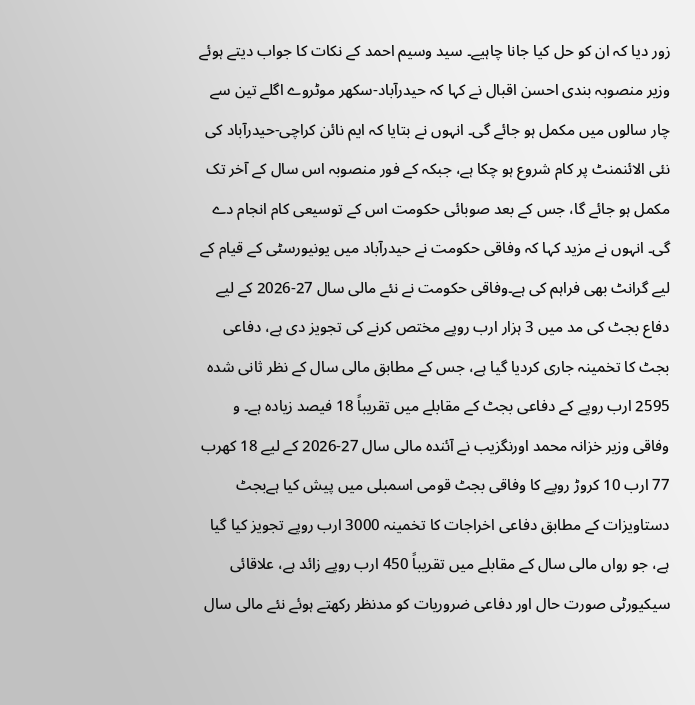زور دیا کہ ان کو حل کیا جانا چاہیے۔ سید وسیم احمد کے نکات کا جواب دیتے ہوئے وزیر منصوبہ بندی احسن اقبال نے کہا کہ حیدرآباد-سکھر موٹروے اگلے تین سے چار سالوں میں مکمل ہو جائے گی۔ انہوں نے بتایا کہ ایم نائن کراچی-حیدرآباد کی نئی الائنمنٹ پر کام شروع ہو چکا ہے، جبکہ کے فور منصوبہ اس سال کے آخر تک مکمل ہو جائے گا، جس کے بعد صوبائی حکومت اس کے توسیعی کام انجام دے گی۔ انہوں نے مزید کہا کہ وفاقی حکومت نے حیدرآباد میں یونیورسٹی کے قیام کے لیے گرانٹ بھی فراہم کی ہے۔وفاقی حکومت نے نئے مالی سال 27-2026 کے لیے دفاع بجٹ کی مد میں 3 ہزار ارب روپے مختص کرنے کی تجویز دی ہے، دفاعی بجٹ کا تخمینہ جاری کردیا گیا ہے، جس کے مطابق مالی سال کے نظر ثانی شدہ 2595 ارب روپے کے دفاعی بجٹ کے مقابلے میں تقریباً 18 فیصد زیادہ ہے۔ و وفاقی وزیر خزانہ محمد اورنگزیب نے آئندہ مالی سال 27-2026 کے لیے 18 کھرب 77 ارب 10 کروڑ روپے کا وفاقی بجٹ قومی اسمبلی میں پیش کیا ہےبجٹ دستاویزات کے مطابق دفاعی اخراجات کا تخمینہ 3000 ارب روپے تجویز کیا گیا ہے، جو رواں مالی سال کے مقابلے میں تقریباً 450 ارب روپے زائد ہے، علاقائی سیکیورٹی صورت حال اور دفاعی ضروریات کو مدنظر رکھتے ہوئے نئے مالی سال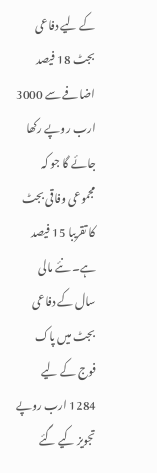کے لیے دفاعی بجٹ 18 فیصد اضافے سے 3000 ارب روپے رکھا جائے گا جو کہ مجموعی وفاقی بجٹ کا تقریبا 15 فیصد ہے۔ نئے مالی سال کے دفاعی بجٹ میں پاک فوج کے لیے 1284 ارب روپے تجویز کیے گئے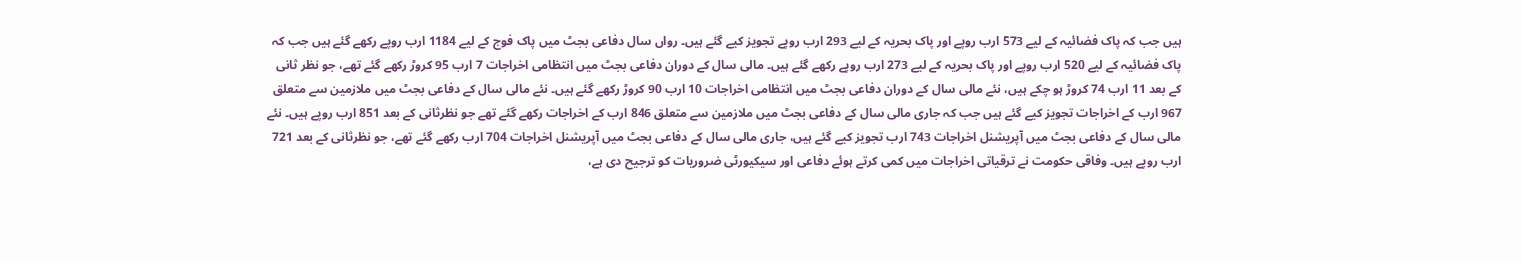ہیں جب کہ پاک فضائیہ کے لیے 573 ارب روپے اور پاک بحریہ کے لیے 293 ارب روپے تجویز کیے گئے ہیں۔ رواں سال دفاعی بجٹ میں پاک فوج کے لیے 1184 ارب روپے رکھے گئے ہیں جب کہ پاک فضائیہ کے لیے 520 ارب روپے اور پاک بحریہ کے لیے 273 ارب روپے رکھے گئے ہیں۔ مالی سال کے دوران دفاعی بجٹ میں انتظامی اخراجات 7 ارب 95 کروڑ رکھے گئے تھے، جو نظر ثانی کے بعد 11 ارب 74 کروڑ ہو چکے ہیں، نئے مالی سال کے دوران دفاعی بجٹ میں انتظامی اخراجات 10 ارب 90 کروڑ رکھے گئے ہیں۔ نئے مالی سال کے دفاعی بجٹ میں ملازمین سے متعلق 967 ارب کے اخراجات تجویز کیے گئے ہیں جب کہ جاری مالی سال کے دفاعی بجٹ میں ملازمین سے متعلق 846 ارب کے اخراجات رکھے گئے تھے جو نظرثانی کے بعد 851 ارب روپے ہیں۔ نئے مالی سال کے دفاعی بجٹ میں آپریشنل اخراجات 743 ارب تجویز کیے گئے ہیں، جاری مالی سال کے دفاعی بجٹ میں آپریشنل اخراجات 704 ارب رکھے گئے تھے، جو نظرثانی کے بعد 721 ارب روپے ہیں۔ وفاقی حکومت نے ترقیاتی اخراجات میں کمی کرتے ہوئے دفاعی اور سیکیورٹی ضروریات کو ترجیح دی ہے،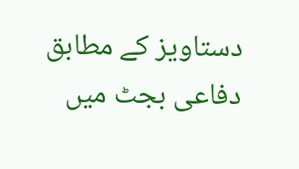دستاویز کے مطابق دفاعی بجٹ میں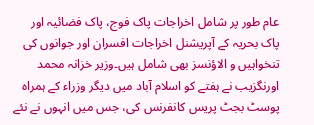عام طور پر شامل اخراجات پاک فوج، پاک فضائیہ اور پاک بحریہ کے آپریشنل اخراجات افسران اور جوانوں کی تنخواہیں و الاؤنسز بھی شامل ہیں۔وزیر خزانہ محمد اورنگزیب نے ہفتے کو اسلام آباد میں دیگر وزراء کے ہمراہ پوسٹ بجٹ پریس کانفرنس کی، جس میں انہوں نے نئے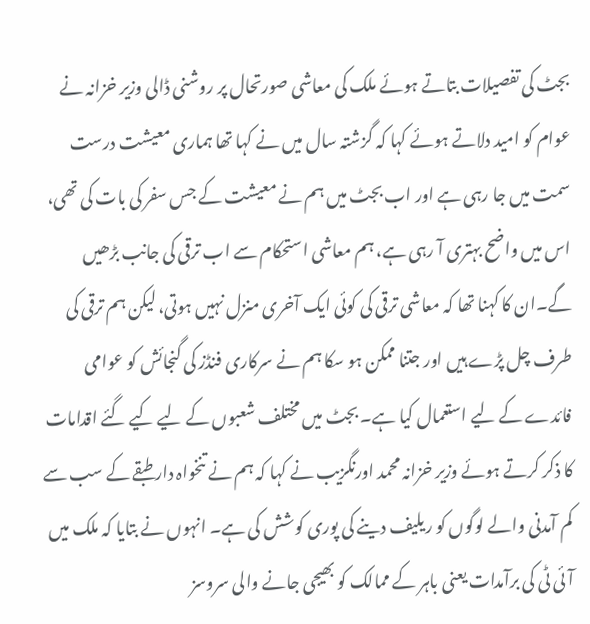بجٹ کی تفصیلات بتاتے ہوئے ملک کی معاشی صورتحال پر روشنی ڈالی وزیر خزانہ نے عوام کو امید دلاتے ہوئے کہا کہ گزشتہ سال میں نے کہا تھا ہماری معیشت درست سمت میں جا رہی ہے اور اب بجٹ میں ہم نے معیشت کے جس سفر کی بات کی تھی، اس میں واضح بہتری آ رہی ہے، ہم معاشی استحکام سے اب ترقی کی جانب بڑھیں گے۔ان کا کہنا تھا کہ معاشی ترقی کی کوئی ایک آخری منزل نہیں ہوتی، لیکن ہم ترقی کی طرف چل پڑے ہیں اور جتنا ممکن ہو سکا ہم نے سرکاری فنڈز کی گنجائش کو عوامی فائدے کے لیے استعمال کیا ہے۔ بجٹ میں مختلف شعبوں کے لیے کیے گئے اقدامات کا ذکر کرتے ہوئے وزیر خزانہ محمد اورنگزیب نے کہا کہ ہم نے تنخواہ دار طبقے کے سب سے کم آمدنی والے لوگوں کو ریلیف دینے کی پوری کوشش کی ہے۔ انہوں نے بتایا کہ ملک میں آئی ٹی کی برآمدات یعنی باہر کے ممالک کو بھیجی جانے والی سروسز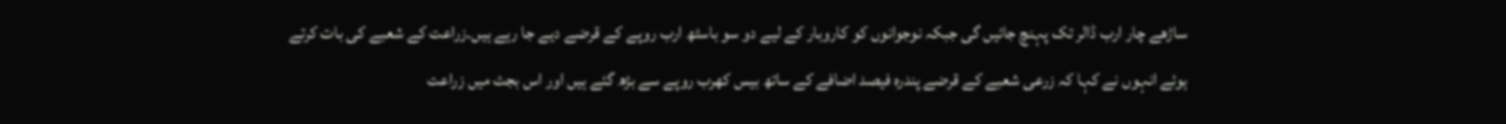ساڑھے چار ارب ڈالر تک پہنچ جائیں گی جبکہ نوجوانوں کو کاروبار کے لیے دو سو باسٹھ ارب روپے کے قرضے دیے جا رہے ہیں۔زراعت کے شعبے کی بات کرتے ہوئے انہوں نے کہا کہ زرعی شعبے کے قرضے پندرہ فیصد اضافے کے ساتھ بیس کھرب روپے سے بڑھ گئے ہیں اور اس بجٹ میں زراعت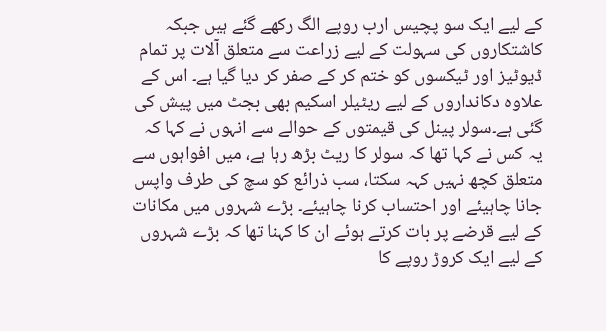کے لیے ایک سو پچیس ارب روپے الگ رکھے گئے ہیں جبکہ کاشتکاروں کی سہولت کے لیے زراعت سے متعلق آلات پر تمام ڈیوٹیز اور ٹیکسوں کو ختم کر کے صفر کر دیا گیا ہے۔ اس کے علاوہ دکانداروں کے لیے ریٹیلر اسکیم بھی بجٹ میں پیش کی گئی ہے۔سولر پینل کی قیمتوں کے حوالے سے انہوں نے کہا کہ یہ کس نے کہا تھا کہ سولر کا ریٹ بڑھ رہا ہے، میں افواہوں سے متعلق کچھ نہیں کہہ سکتا، سب ذرائع کو سچ کی طرف واپس جانا چاہیئے اور احتساب کرنا چاہیئے۔ بڑے شہروں میں مکانات کے لیے قرضے پر بات کرتے ہوئے ان کا کہنا تھا کہ بڑے شہروں کے لیے ایک کروڑ روپے کا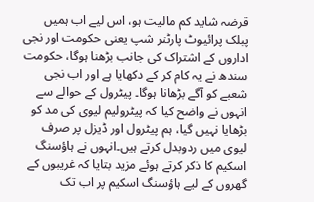قرضہ شاید کم مالیت ہو، اس لیے اب ہمیں پبلک پرائیوٹ پارٹنر شپ یعنی حکومت اور نجی اداروں کے اشتراک کی جانب بڑھنا ہوگا، حکومت سندھ نے یہ کام کر کے دکھایا ہے اور اب نجی شعبے کو آگے بڑھانا ہوگا۔ پیٹرول کے حوالے سے انہوں نے واضح کیا کہ پیٹرولیم لیوی کی مد کو بڑھایا نہیں گیا، ہم پیٹرول اور ڈیزل پر صرف لیوی میں ردوبدل کرتے ہیں۔انہوں نے ہاؤسنگ اسکیم کا ذکر کرتے ہوئے مزید بتایا کہ غریبوں کے گھروں کے لیے ہاؤسنگ اسکیم پر اب تک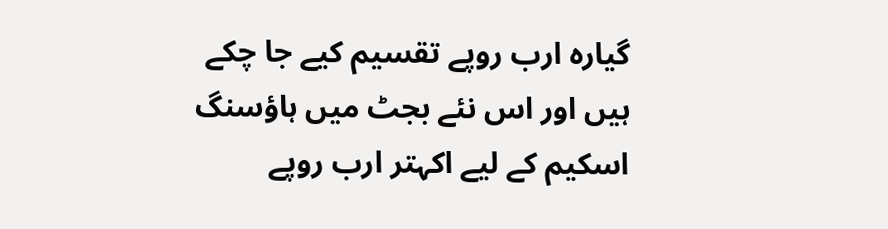گیارہ ارب روپے تقسیم کیے جا چکے ہیں اور اس نئے بجٹ میں ہاؤسنگ اسکیم کے لیے اکہتر ارب روپے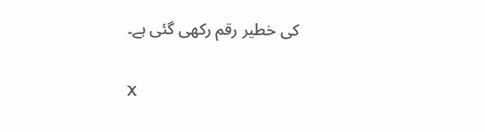کی خطیر رقم رکھی گئی ہے۔

X